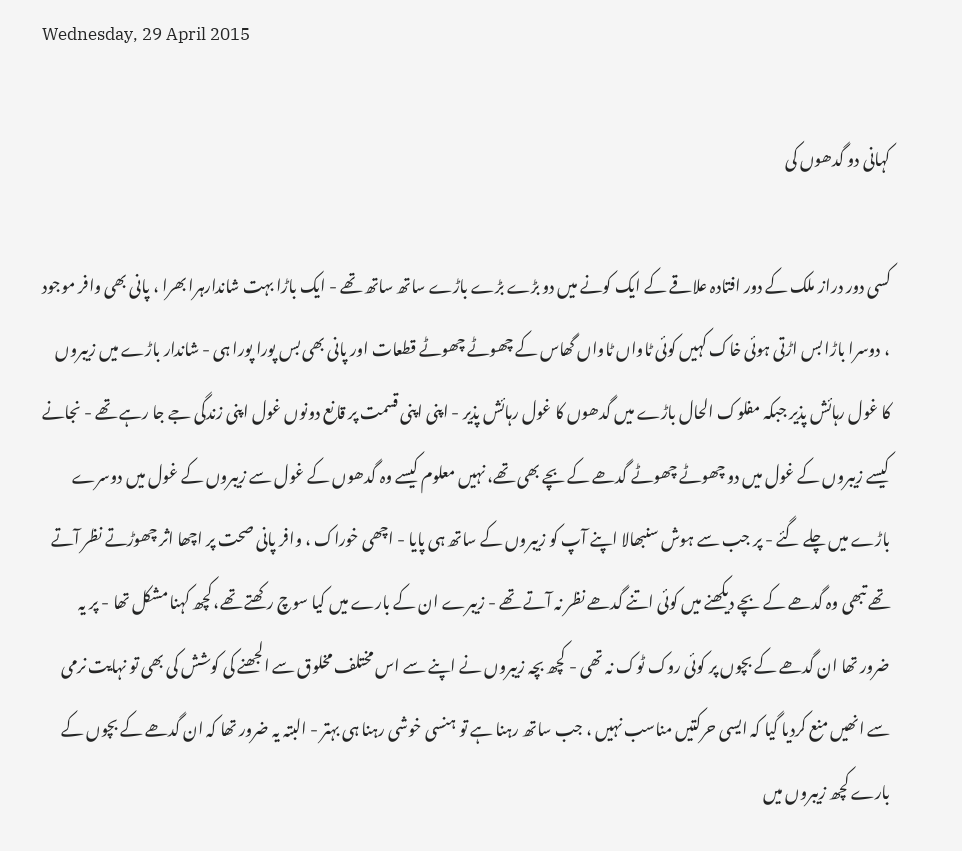Wednesday, 29 April 2015

کہانی دو گدھوں کی

کسی دور دراز ملک کے دور افتادہ علاقے کے ایک کونے میں دو بڑے بڑے باڑے ساتھ ساتھ تھے - ایک باڑا بہت شاندارہرا بھرا ، پانی بھی وافر موجود ، دوسرا باڑا بس اڑتی ہوئی خاک کہیں کوئی ٹاواں ٹاواں گھاس کے چھوٹے چھوٹے قطعات اور پانی بھی بس پورا پورا ہی - شاندار باڑے میں زیبروں کا غول رہائش پذیر جبکہ مفلوک الحال باڑے میں گدھوں کا غول رہائش پذیر - اپنی اپنی قسمت پر قانع دونوں غول اپنی زندگی جے جا رہے تھے - نجانے کیسے زیبروں کے غول میں دو چھوٹے چھوٹے گدھے کے بچے بھی تھے، نہیں معلوم کیسے وہ گدھوں کے غول سے زیبروں کے غول میں دوسرے باڑے میں چلے گئے - پر جب سے ہوش سنبھالا اپنے آپ کو زیبروں کے ساتھ ہی پایا - اچھی خوراک ، وافر پانی صحت پر اچھا اثر چھوڑتے نظر آتے تھے تبھی وہ گدھے کے بچے دیکھنے میں کوئی اتنے گدھے نظر نہ آتے تھے - زیبرے ان کے بارے میں کیا سوچ رکھتے تھے، کچھ کہنا مشکل تھا - پر یہ ضرور تھا ان گدھے کے بچوں پر کوئی روک ٹوک نہ تھی - کچھ بچہ زیبروں نے اپنے سے اس مختلف مخلوق سے الجھنے کی کوشش کی بھی تو نہایت نرمی سے انھیں منع کردیا گیا کہ ایسی حرکتیں مناسب نہیں ، جب ساتھ رہنا ہے تو ہنسی خوشی رہنا ہی بہتر - البتہ یہ ضرور تھا کہ ان گدھے کے بچوں کے بارے کچھ زیبروں میں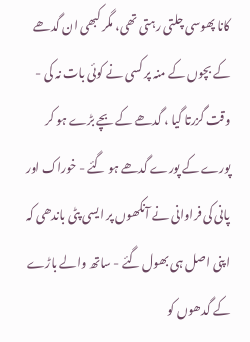کانا پھوسی چلتی رہتی تھی، مگر کبھی ان گدھے کے بچوں کے منہ پر کسی نے کوئی بات نہ کی -
وقت گزرتا گیا ، گدھے کے بچے بڑے ہو کر پورے کے پورے گدھے ہو گئے - خوراک اور پانی کی فراوانی نے آنکھوں پر ایسی پٹی باندھی کہ اپنی اصل ہی بھول گئے - ساتھ والے باڑے کے گدھوں کو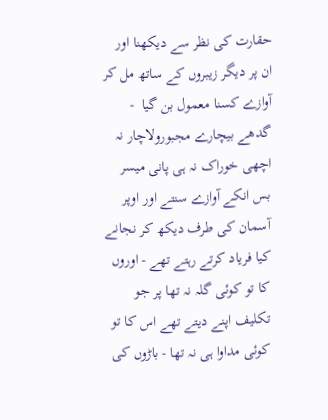حقارت کی نظر سے دیکھنا اور ان پر دیگر زیبروں کے ساتھ مل کر آوازے کسنا معمول بن گیا  - گدھے بیچارے مجبورولاچار نہ اچھی خوراک نہ ہی پانی میسر بس انکے آوازے سنتے اور اوپر آسمان کی طرف دیکھ کر نجانے کیا فریاد کرتے رہتے تھے - اوروں کا تو کوئی گلہ نہ تھا پر جو تکلیف اپنے دیتے تھے اس کا تو کوئی مداوا ہی نہ تھا - باڑوں کی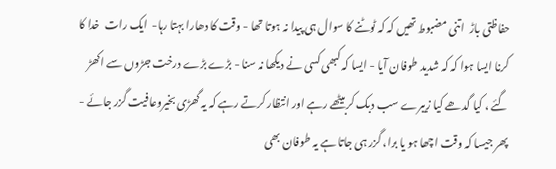حفاظتی باڑ  اتنی مضبوط تھیں کہ کہ ٹوٹنے کا سوال ہی پیدا نہ ہوتا تھا - وقت کا دھارا بہتا رہا-  ایک رات  خدا کا کرنا ایسا ہوا کہ کہ شدید طوفان آیا - ایسا کہ کبھی کسی نے دیکھا نہ سنا - بڑے بڑے درخت جڑوں سے اکھڑ گئے ، کیا گدھے کیا زیبرے سب دبک کربیٹھے رہے اور انتظار کرتے رہے کہ یہ گھڑی بخیروعافیت گزر جائے - پھر جیسا کہ وقت اچھا ہو یا برا، گزر ہی جاتا ہے یہ طوفان بھی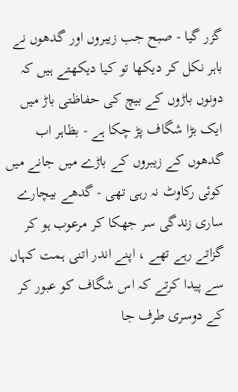گزر گیا - صبح جب زیبروں اور گدھوں نے باہر نکل کر دیکھا تو کیا دیکھتے ہیں کہ دونوں باڑوں کے بیچ کی حفاظتی باڑ میں ایک بڑا شگاف پڑ چکا ہے - بظاہر اب گدھوں کے زیبروں کے باڑے میں جانے میں کوئی رکاوٹ نہ رہی تھی - گدھے بیچارے ساری زندگی سر جھکا کر مرعوب ہو کر گزاتے رہے تھے ، اپنے اندر اتنی ہمت کہاں سے پیدا کرتے کہ اس شگاف کو عبور کر کے دوسری طرف جا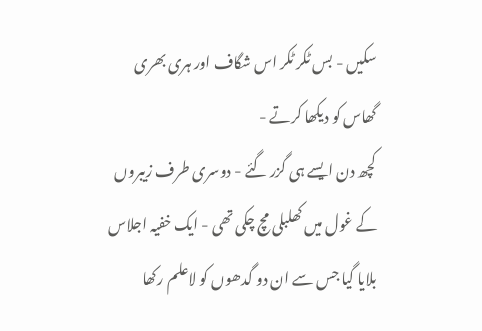سکیں - بس ٹکر ٹکر اس شگاف اور ہری بھری گھاس کو دیکھا کرتے -
کچھ دن ایسے ہی گزر گئے - دوسری طرف زیبروں کے غول میں کھلبلی مچ چکی تھی - ایک خفیہ اجلاس بلایا گیا جس سے ان دو گدھوں کو لاعلم رکھا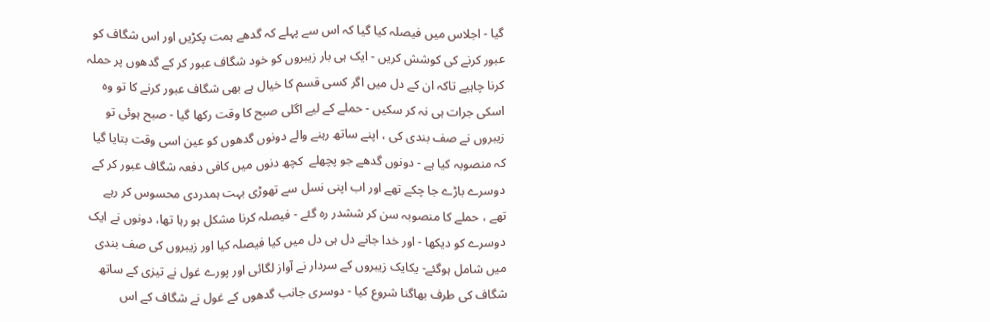گیا - اجلاس میں فیصلہ کیا گیا کہ اس سے پہلے کہ گدھے ہمت پکڑیں اور اس شگاف کو عبور کرنے کی کوشش کریں - ایک ہی بار زیبروں کو خود شگاف عبور کر کے گدھوں پر حملہ کرنا چاہیے تاکہ ان کے دل میں اگر کسی قسم کا خیال ہے بھی شگاف عبور کرنے کا تو وہ اسکی جرات ہی نہ کر سکیں - حملے کے لیے اگلی صبح کا وقت رکھا گیا - صبح ہوئی تو زیبروں نے صف بندی کی ، اپنے ساتھ رہنے والے دونوں گدھوں کو عین اسی وقت بتایا گیا کہ منصوبہ کیا ہے - دونوں گدھے جو پچھلے  کچھ دنوں میں کافی دفعہ شگاف عبور کر کے دوسرے باڑے جا چکے تھے اور اب اپنی نسل سے تھوڑی بہت ہمدردی محسوس کر رہے تھے ، حملے کا منصوبہ سن کر ششدر رہ گئے - فیصلہ کرنا مشکل ہو رہا تھا، دونوں نے ایک دوسرے کو دیکھا - اور خدا جانے دل ہی دل میں کیا فیصلہ کیا اور زیبروں کی صف بندی میں شامل ہوگئے- یکایک زیبروں کے سردار نے آواز لگائی اور پورے غول نے تیزی کے ساتھ شگاف کی طرف بھاگنا شروع کیا - دوسری جانب گدھوں کے غول نے شگاف کے اس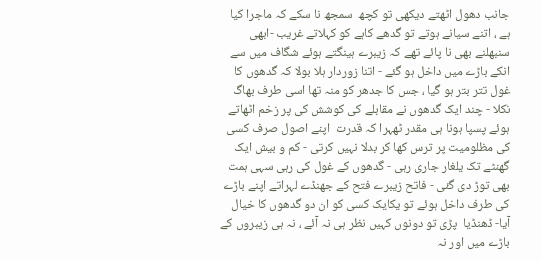جانب دھول اٹھتے دیکھی تو کچھ  سمجھ نا سکے کہ ماجرا کیا ہے ، اتنے سیانے ہوتے تو گدھے کاہے کو کہلاتے غریب -ابھی سنبھلنے بھی نا پائے تھے کہ زیبرے ہینگتے ہوئے شگاف میں سے انکے باڑے میں داخل ہو گئے - اتنا زوردار ہلا بولا کہ گدھوں کا غول تتر بتر ہو گیا ، جس کا جدھر کو منہ تھا اسی طرف بھاگ نکلا - چند ایک گدھوں نے مقابلے کی کوشش کی پر زخم اٹھاتے ہوئے پسپا ہونا ہی مقدر ٹھہرا کہ قدرت  اپنے اصول صرف کسی کی مظلومیت پر ترس کھا کر بدلا نہیں کرتی - کم و بیش ایک گھنٹے تک یلغار جاری رہی - گدھوں کے غول کی رہی سہی ہمت بھی توڑ دی گئی - فاتح زیبرے فتح کے جھنڈے لہراتے اپنے باڑے کی طرف داخل ہوئے تو یکایک کسی کو ان دو گدھوں کا خیال آیا- ڈھنڈیا  پڑی تو دونوں کہیں نظر ہی نہ آئے ، نہ ہی زیبروں کے باڑے میں اور نہ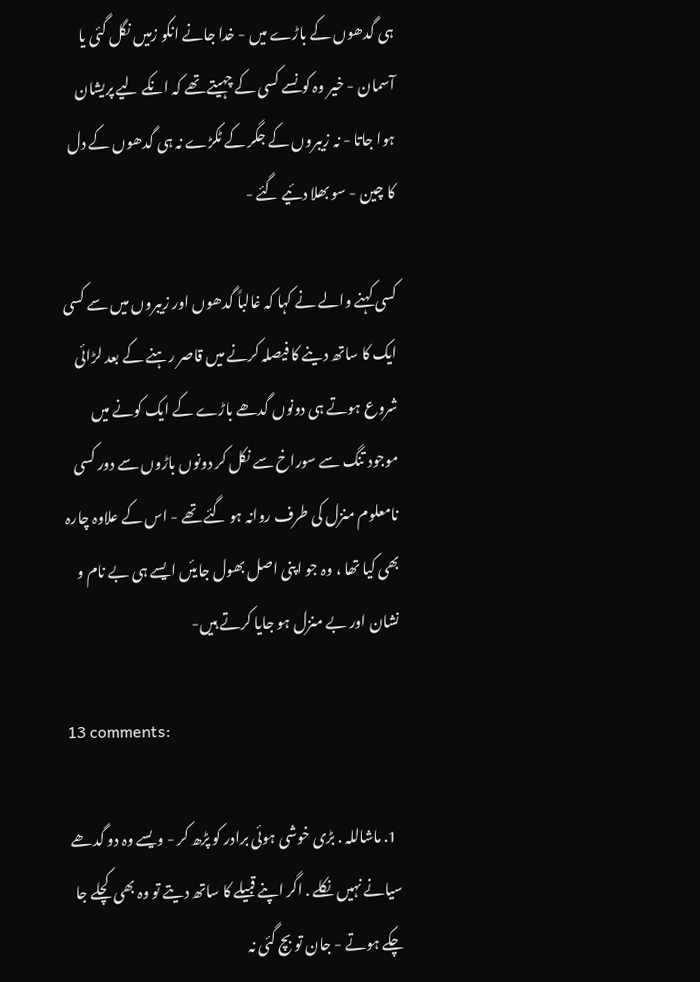ہی گدھوں کے باڑے میں - خدا جانے انکو زمیں نگل گئی یا آسمان - خیر وہ کونسے کسی کے چہیتے تھے کہ انکے لیے پریشان ہوا جاتا - نہ زیبروں کے جگر کے ٹکڑے نہ ہی گدھوں کے دل کا چین - سو بھلا دئیے گئے -

کسی کہنے والے نے کہا کہ غالباً گدھوں اور زیبروں میں سے کسی ایک کا ساتھ دینے کا فیصلہ کرنے میں قاصر رہنے کے بعد لڑائی شروع ہوتے ہی دونوں گدھے باڑے کے ایک کونے میں موجود تنگ سے سوراخ سے نکل کر دونوں باڑوں سے دور کسی نامعلوم منزل کی طرف روانہ ہو گئے تھے - اس کے علاوہ چارہ بھی کیا تھا ، وہ جو اپنی اصل بھول جایئں ایسے ہی بے نام و نشان اور بے منزل ہو جایا کرتے ہیں-

13 comments:

  1. ماشاللہ . بڑی خوشی ہوئی برادر کو پڑھ کر - ویسے وہ دو گدھے سیانے نہیں نکلے . اگر اپنے قبیلے کا ساتھ دیتے تو وہ بھی کچلے جا چکے ہوتے - جان تو بچ گئی نہ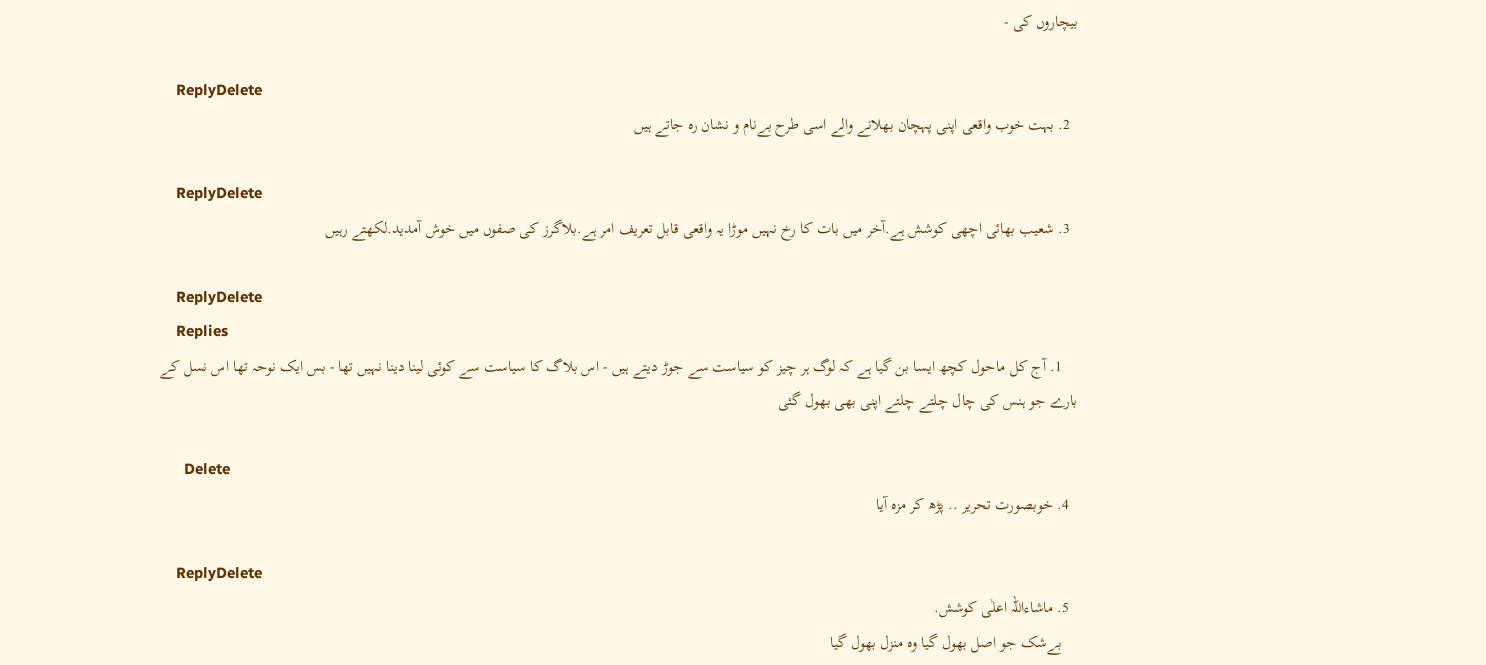بیچاروں کی -

    ReplyDelete
  2. بہت خوب واقعی اپنی پہچان بھلانے والے اسی طرح بےنام و نشان رہ جاتے ہیں

    ReplyDelete
  3. شعیب بھائی اچھی کوشش ہے.آخر میں بات کا رخ نہیں موڑا یہ واقعی قابل تعریف امر ہے.بلاگرز کی صفوں میں خوش آمدید.لکھتے رہیں

    ReplyDelete
    Replies
    1. آج کل ماحول کچھ ایسا بن گیا ہے کہ لوگ ہر چیز کو سیاست سے جوڑ دیتے ہیں - اس بلاگ کا سیاست سے کوئی لینا دینا نہیں تھا - بس ایک نوحہ تھا اس نسل کے بارے جو ہنس کی چال چلتے چلتے اپنی بھی بھول گئی

      Delete
  4. خوبصورت تحریر .. پڑھ کر مزہ آیا

    ReplyDelete
  5. ماشاءاللہ اعلٰی کوشش.
    بےشک جو اصل بھول گیا وہ منزل بھول گیا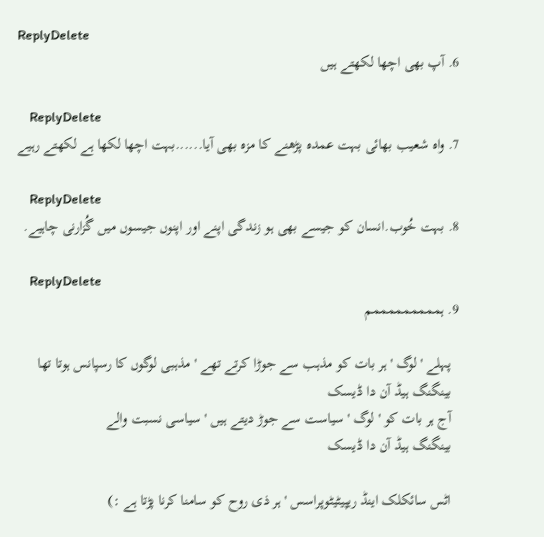ReplyDelete
  6. آپ بھی اچھا لکھتے ہیں

    ReplyDelete
  7. واہ شعیب بھائی بہت عمدہ پڑھنے کا مزہ بھی آیا......بہت اچھا لکھا ہے لکھتے رہیے

    ReplyDelete
  8. بہت خُوب.انسان کو جیسے بھی ہو زندگی اپنے اور اپنوں جیسوں میں گُزارنی چاہیے.

    ReplyDelete
  9. ہمممممممممم

    پہلے ' لوگ ' ہر بات کو مذہب سے جوڑا کرتے تھے ' مذہبی لوگوں کا رسپانس ہوتا تھا
    بینگنگ ہیڈ آن دا ڈیسک
    آج ہر بات کو ' لوگ ' سیاست سے جوڑ دیتے ہیں ' سیاسی نسبت والے
    بینگنگ ہیڈ آن دا ڈیسک

    اٹس سائکلک اینڈ ریپیٹیٹوپراسس ' ہر ذی روح کو سامنا کرنا پڑتا ہے :)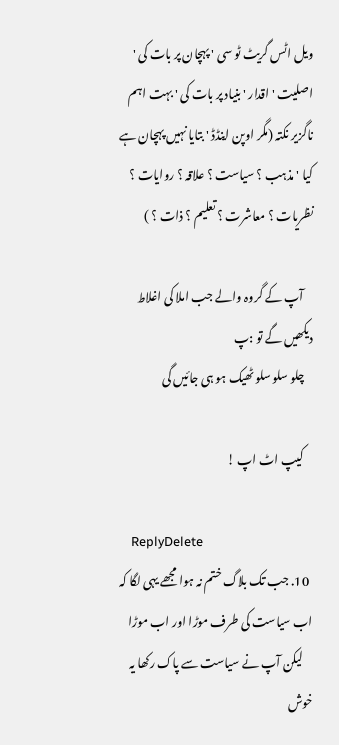ویل اٹس گریٹ ٹو سی ' پہچان پر بات کی ' اصلیت ' اقدار ' بنیاد پر بات کی ' بہت اہم ناگزیر نکتہ (مگر اوپن اینڈڈ ' بتایا نہیں پہچان ہے کیا ' مذہب ؟ سیاست ؟ علاقہ ؟ روایات ؟ نظریات ؟ معاشرت ؟ تعلیم ؟ ذات ؟ )

    آپ کے گروہ والے جب املا کی اغلاط دیکھیں گے تو :پ
    چلو سلو سلو ٹھیک ہو ہی جائیں گی

    کیپ اٹ اپ !

    ReplyDelete
  10. جب تک بلاگ ختم نہ ہوا مجھے یہی لگا کہ اب سیاست کی طرف موڑا اور اب موڑا
    لیکن آپ نے سیاست سے پاک رکھا یہ خوش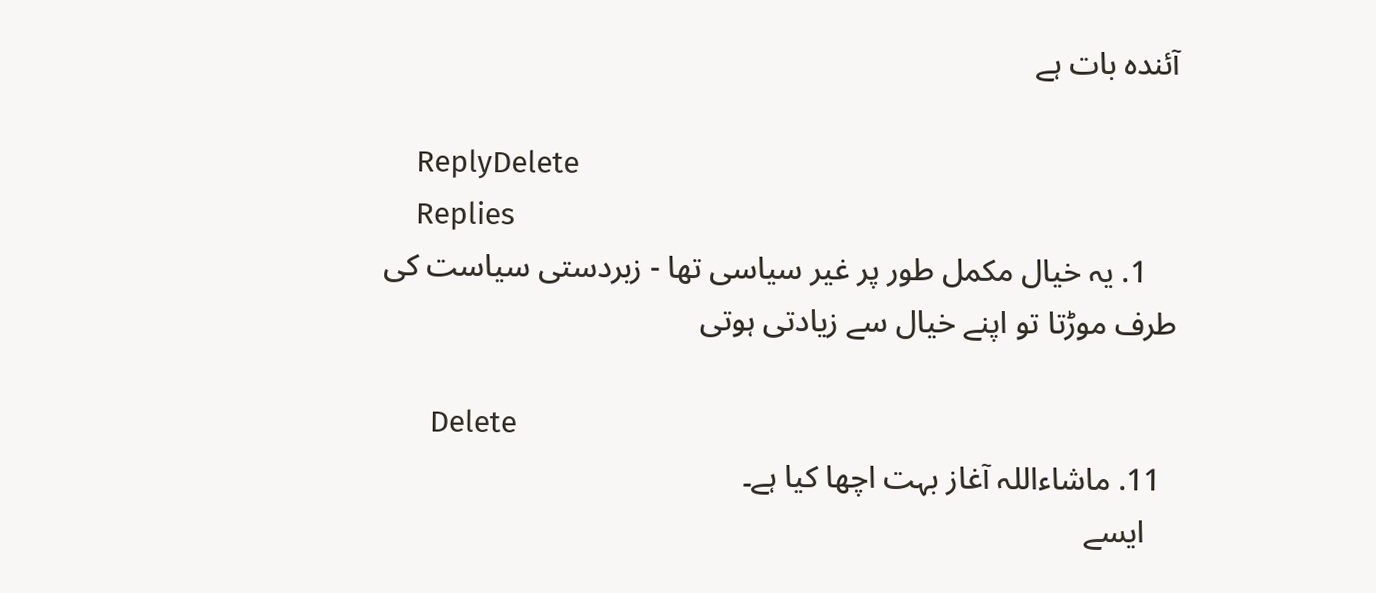آئندہ بات ہے

    ReplyDelete
    Replies
    1. یہ خیال مکمل طور پر غیر سیاسی تھا - زبردستی سیاست کی طرف موڑتا تو اپنے خیال سے زیادتی ہوتی

      Delete
  11. ماشاءاللہ آغاز بہت اچھا کیا ہے۔
    ایسے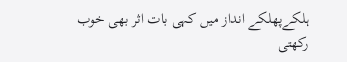ہلکےپھلکے انداز میں کہی بات اثر بھی خوب رکھتی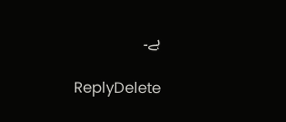ہے۔

    ReplyDelete